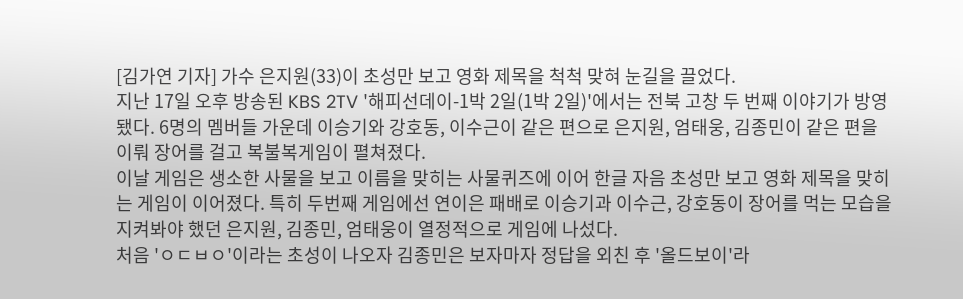[김가연 기자] 가수 은지원(33)이 초성만 보고 영화 제목을 척척 맞혀 눈길을 끌었다.
지난 17일 오후 방송된 KBS 2TV '해피선데이-1박 2일(1박 2일)'에서는 전북 고창 두 번째 이야기가 방영됐다. 6명의 멤버들 가운데 이승기와 강호동, 이수근이 같은 편으로 은지원, 엄태웅, 김종민이 같은 편을 이뤄 장어를 걸고 복불복게임이 펼쳐졌다.
이날 게임은 생소한 사물을 보고 이름을 맞히는 사물퀴즈에 이어 한글 자음 초성만 보고 영화 제목을 맞히는 게임이 이어졌다. 특히 두번째 게임에선 연이은 패배로 이승기과 이수근, 강호동이 장어를 먹는 모습을 지켜봐야 했던 은지원, 김종민, 엄태웅이 열정적으로 게임에 나섰다.
처음 'ㅇㄷㅂㅇ'이라는 초성이 나오자 김종민은 보자마자 정답을 외친 후 '올드보이'라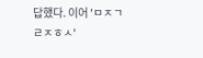답했다. 이어 'ㅁㅈㄱㄹㅈㅎㅅ'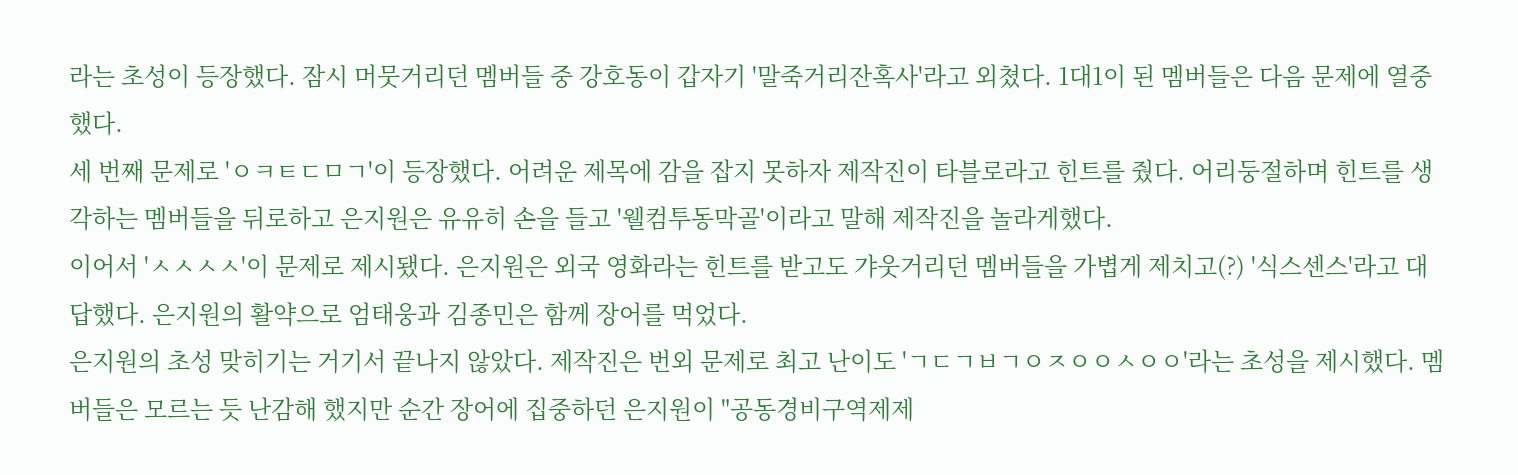라는 초성이 등장했다. 잠시 머뭇거리던 멤버들 중 강호동이 갑자기 '말죽거리잔혹사'라고 외쳤다. 1대1이 된 멤버들은 다음 문제에 열중했다.
세 번째 문제로 'ㅇㅋㅌㄷㅁㄱ'이 등장했다. 어려운 제목에 감을 잡지 못하자 제작진이 타블로라고 힌트를 줬다. 어리둥절하며 힌트를 생각하는 멤버들을 뒤로하고 은지원은 유유히 손을 들고 '웰컴투동막골'이라고 말해 제작진을 놀라게했다.
이어서 'ㅅㅅㅅㅅ'이 문제로 제시됐다. 은지원은 외국 영화라는 힌트를 받고도 갸웃거리던 멤버들을 가볍게 제치고(?) '식스센스'라고 대답했다. 은지원의 활약으로 엄태웅과 김종민은 함께 장어를 먹었다.
은지원의 초성 맞히기는 거기서 끝나지 않았다. 제작진은 번외 문제로 최고 난이도 'ㄱㄷㄱㅂㄱㅇㅈㅇㅇㅅㅇㅇ'라는 초성을 제시했다. 멤버들은 모르는 듯 난감해 했지만 순간 장어에 집중하던 은지원이 "공동경비구역제제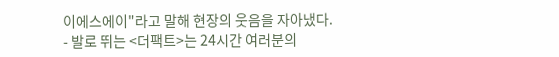이에스에이"라고 말해 현장의 웃음을 자아냈다.
- 발로 뛰는 <더팩트>는 24시간 여러분의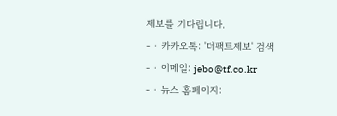제보를 기다립니다.
- · 카카오톡: '더팩트제보' 검색
- · 이메일: jebo@tf.co.kr
- · 뉴스 홈페이지: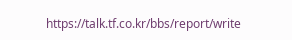https://talk.tf.co.kr/bbs/report/write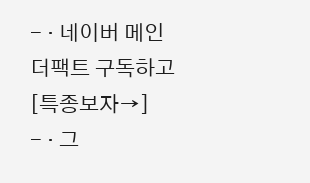- · 네이버 메인 더팩트 구독하고 [특종보자→]
- · 그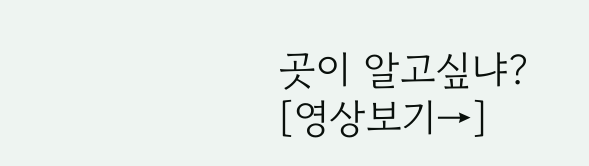곳이 알고싶냐? [영상보기→]